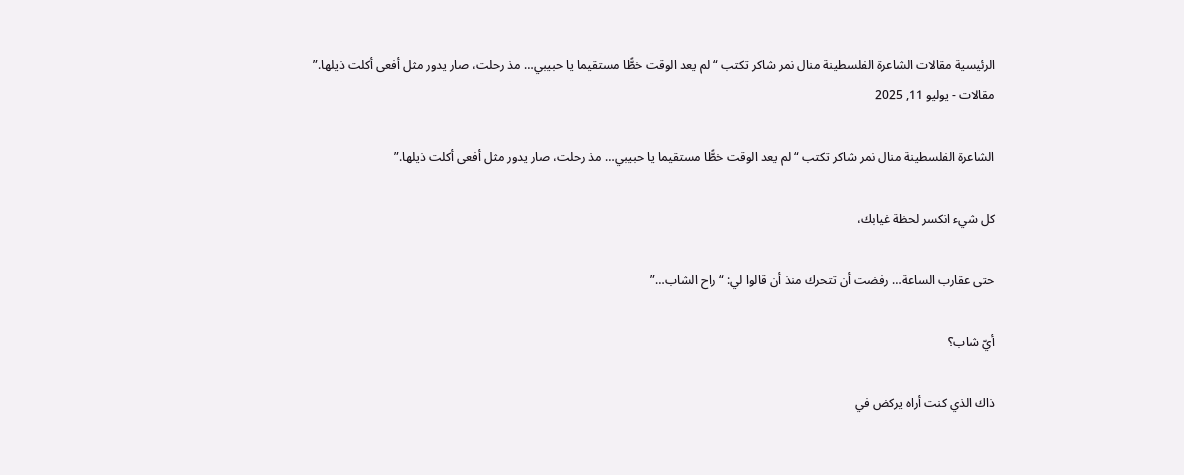الرئيسية مقالات الشاعرة الفلسطينة منال نمر شاكر تكتب “لم يعد الوقت خطًّا مستقيما يا حبيبي… مذ رحلت، صار يدور مثل أفعى أكلت ذيلها.”
مقالات - يوليو 11, 2025

الشاعرة الفلسطينة منال نمر شاكر تكتب “لم يعد الوقت خطًّا مستقيما يا حبيبي… مذ رحلت، صار يدور مثل أفعى أكلت ذيلها.”

كل شيء انكسر لحظة غيابك،

حتى عقارب الساعة… رفضت أن تتحرك منذ أن قالوا لي: “راح الشاب…”

أيّ شاب؟

ذاك الذي كنت أراه يركض في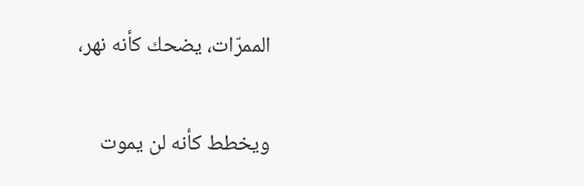الممرّات، يضحك كأنه نهر،

ويخطط كأنه لن يموت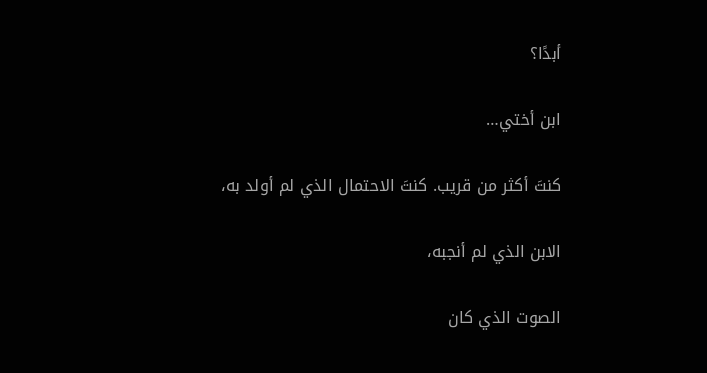أبدًا؟

ابن أختي…

كنتَ أكثر من قريب. كنتَ الاحتمال الذي لم أولد به،

الابن الذي لم أنجبه،

الصوت الذي كان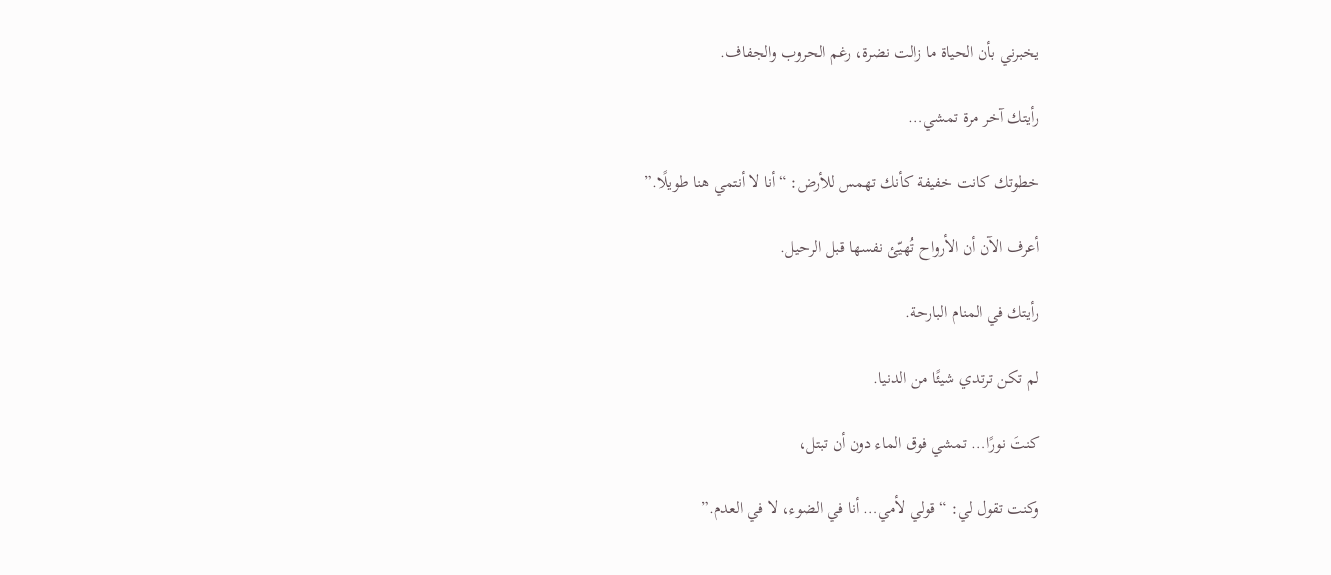يخبرني بأن الحياة ما زالت نضرة، رغم الحروب والجفاف.

رأيتك آخر مرة تمشي…

خطوتك كانت خفيفة كأنك تهمس للأرض: “أنا لا أنتمي هنا طويلًا.”

أعرف الآن أن الأرواح تُهيّئ نفسها قبل الرحيل.

رأيتك في المنام البارحة.

لم تكن ترتدي شيئًا من الدنيا.

كنتَ نورًا… تمشي فوق الماء دون أن تبتل،

وكنت تقول لي: “قولي لأمي… أنا في الضوء، لا في العدم.”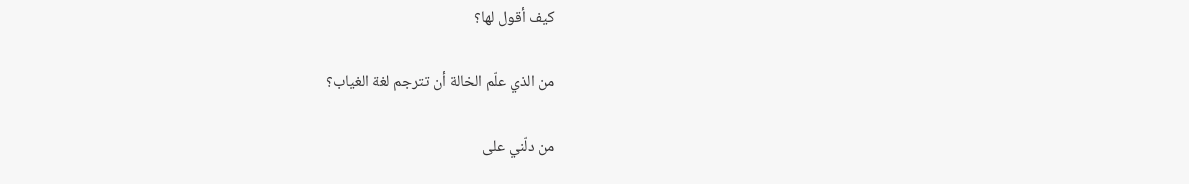كيف أقول لها؟

من الذي علّم الخالة أن تترجم لغة الغياب؟

من دلّني على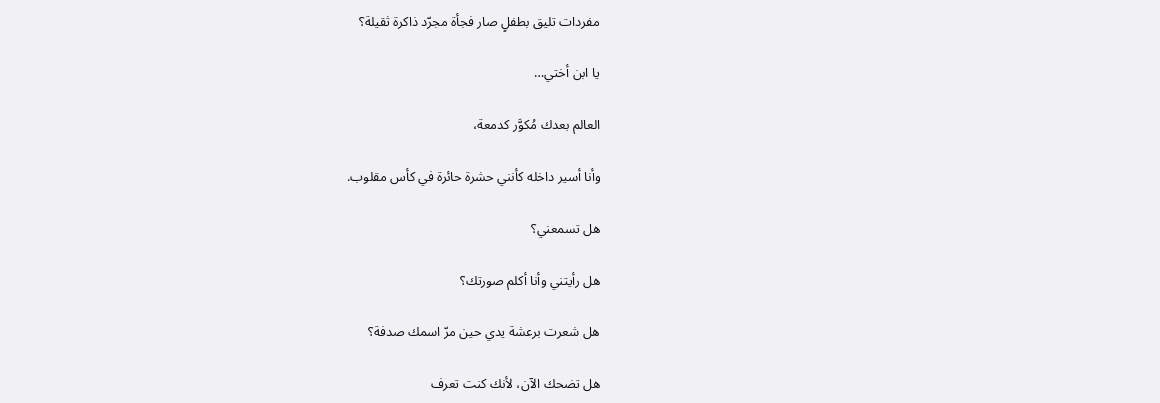مفردات تليق بطفلٍ صار فجأة مجرّد ذاكرة ثقيلة؟

يا ابن أختي…

العالم بعدك مُكوَّر كدمعة،

وأنا أسير داخله كأنني حشرة حائرة في كأس مقلوب.

هل تسمعني؟

هل رأيتني وأنا أكلم صورتك؟

هل شعرت برعشة يدي حين مرّ اسمك صدفة؟

هل تضحك الآن، لأنك كنت تعرف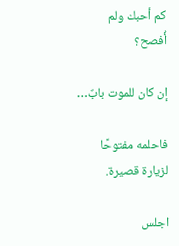كم أحبك ولم أُفصح؟

إن كان للموت بابٌ…

فاحلمه مفتوحًا لزيارة قصيرة.

اجلس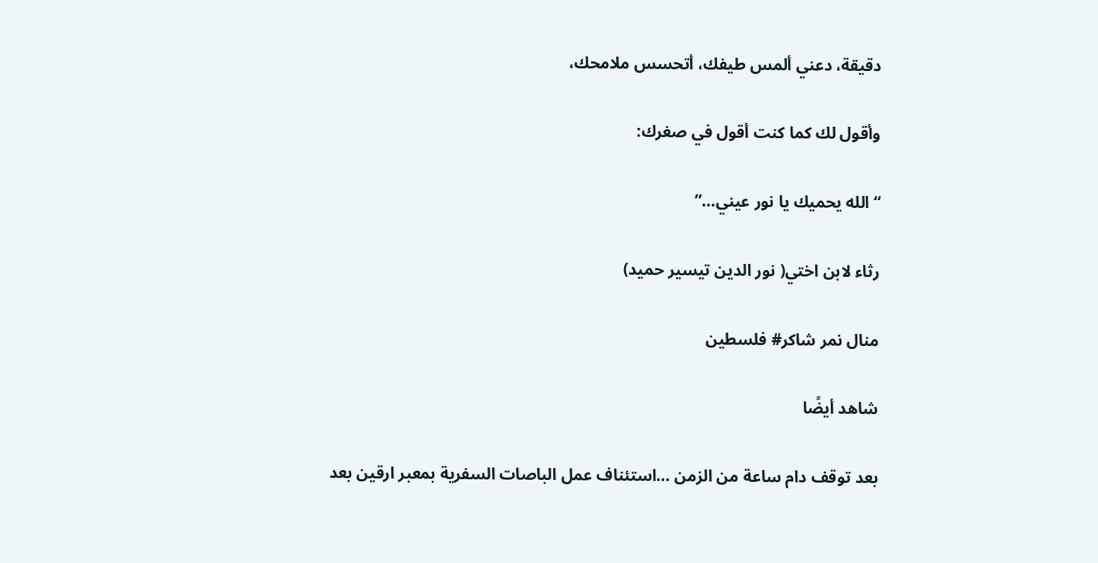دقيقة، دعني ألمس طيفك، أتحسس ملامحك،

وأقول لك كما كنت أقول في صغرك:

“الله يحميك يا نور عيني…”

رثاء لابن اختي( نور الدين تيسير حميد)

منال نمر شاكر# فلسطين

شاهد أيضًا

بعد توقف دام ساعة من الزمن …استئناف عمل الباصات السفرية بمعبر ارقين بعد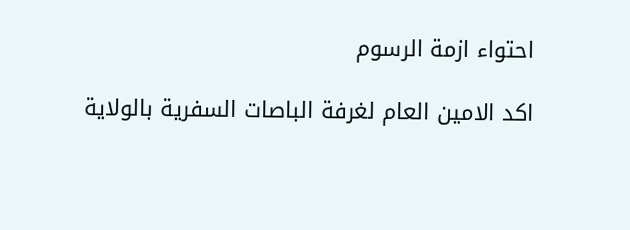احتواء ازمة الرسوم

اكد الامين العام لغرفة الباصات السفرية بالولاية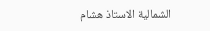الشمالية الاستاذ هشام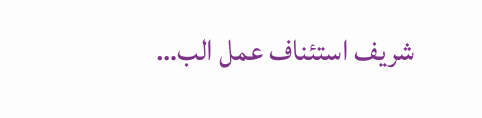شريف استئناف عمل الب…